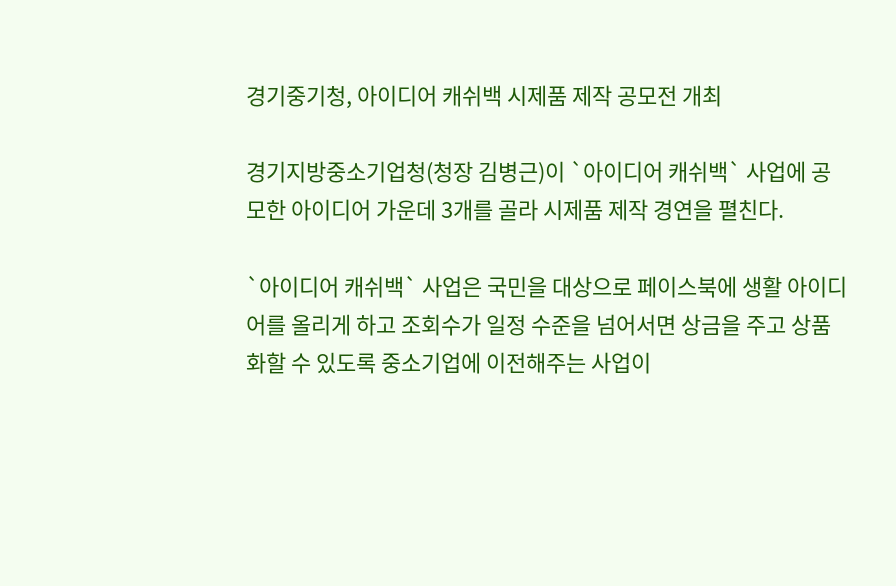경기중기청, 아이디어 캐쉬백 시제품 제작 공모전 개최

경기지방중소기업청(청장 김병근)이 `아이디어 캐쉬백` 사업에 공모한 아이디어 가운데 3개를 골라 시제품 제작 경연을 펼친다.

`아이디어 캐쉬백` 사업은 국민을 대상으로 페이스북에 생활 아이디어를 올리게 하고 조회수가 일정 수준을 넘어서면 상금을 주고 상품화할 수 있도록 중소기업에 이전해주는 사업이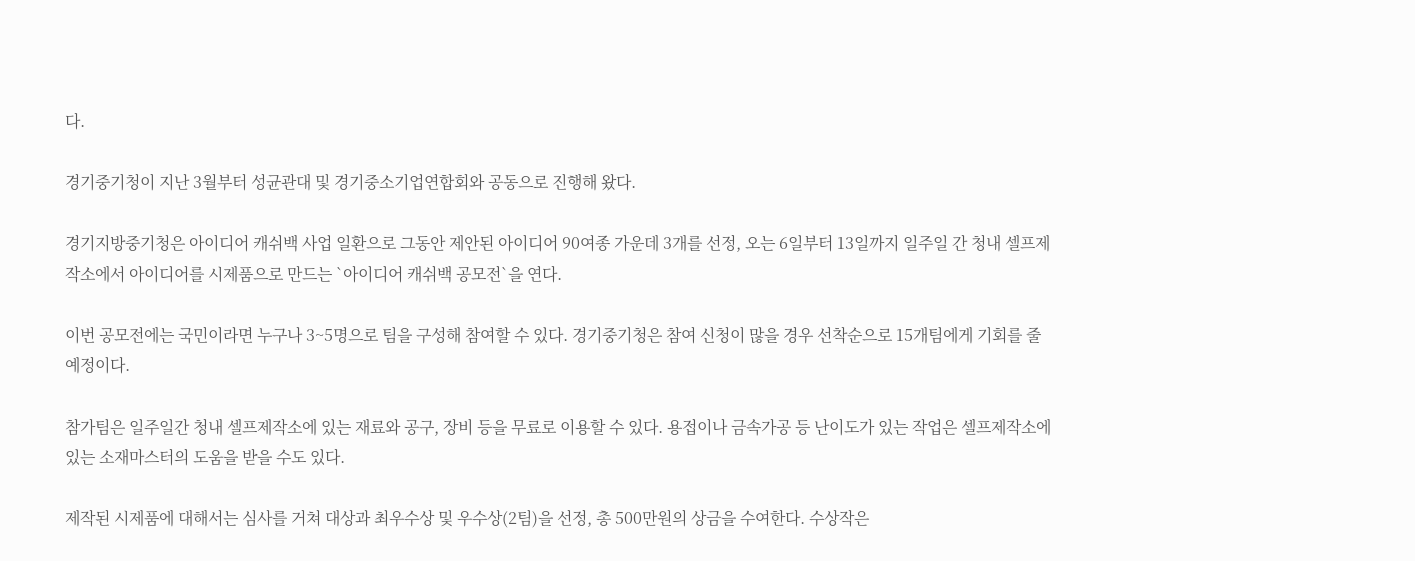다.

경기중기청이 지난 3월부터 성균관대 및 경기중소기업연합회와 공동으로 진행해 왔다.

경기지방중기청은 아이디어 캐쉬백 사업 일환으로 그동안 제안된 아이디어 90여종 가운데 3개를 선정, 오는 6일부터 13일까지 일주일 간 청내 셀프제작소에서 아이디어를 시제품으로 만드는 `아이디어 캐쉬백 공모전`을 연다.

이번 공모전에는 국민이라면 누구나 3~5명으로 팀을 구성해 참여할 수 있다. 경기중기청은 참여 신청이 많을 경우 선착순으로 15개팀에게 기회를 줄 예정이다.

참가팀은 일주일간 청내 셀프제작소에 있는 재료와 공구, 장비 등을 무료로 이용할 수 있다. 용접이나 금속가공 등 난이도가 있는 작업은 셀프제작소에 있는 소재마스터의 도움을 받을 수도 있다.

제작된 시제품에 대해서는 심사를 거쳐 대상과 최우수상 및 우수상(2팀)을 선정, 총 500만원의 상금을 수여한다. 수상작은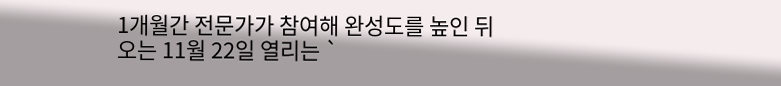1개월간 전문가가 참여해 완성도를 높인 뒤 오는 11월 22일 열리는 `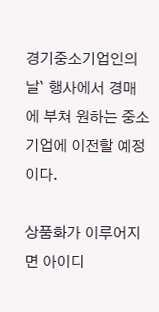경기중소기업인의 날` 행사에서 경매에 부쳐 원하는 중소기업에 이전할 예정이다.

상품화가 이루어지면 아이디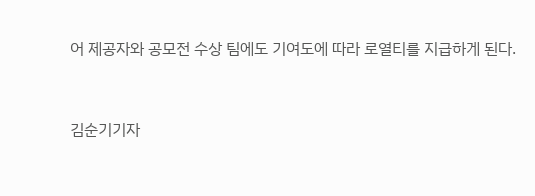어 제공자와 공모전 수상 팀에도 기여도에 따라 로열티를 지급하게 된다.


김순기기자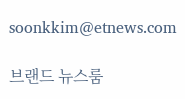soonkkim@etnews.com

브랜드 뉴스룸